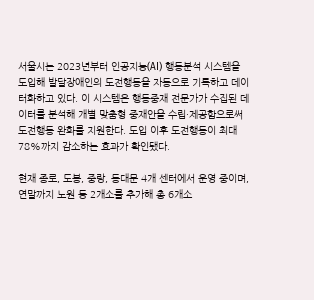서울시는 2023년부터 인공지능(AI) 행동분석 시스템을 도입해 발달장애인의 도전행동을 자동으로 기록하고 데이터화하고 있다. 이 시스템은 행동중재 전문가가 수집된 데이터를 분석해 개별 맞춤형 중재안을 수립·제공함으로써 도전행동 완화를 지원한다. 도입 이후 도전행동이 최대 78%까지 감소하는 효과가 확인됐다.

현재 종로, 도봉, 중랑, 동대문 4개 센터에서 운영 중이며, 연말까지 노원 등 2개소를 추가해 총 6개소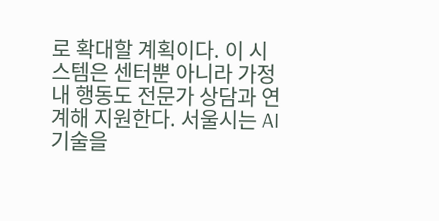로 확대할 계획이다. 이 시스템은 센터뿐 아니라 가정 내 행동도 전문가 상담과 연계해 지원한다. 서울시는 AI 기술을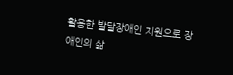활용한 발달장애인 지원으로 장애인의 삶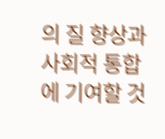의 질 향상과 사회적 통합에 기여할 것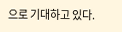으로 기대하고 있다.